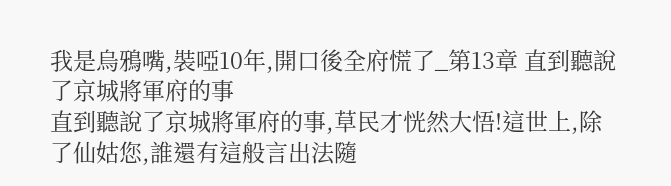我是烏鴉嘴,裝啞10年,開口後全府慌了_第13章 直到聽說了京城將軍府的事
直到聽說了京城將軍府的事,草民才恍然大悟!這世上,除了仙姑您,誰還有這般言出法隨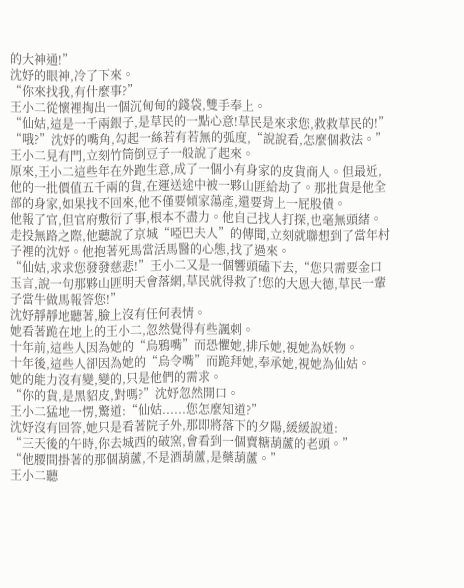的大神通!”
沈妤的眼神,冷了下來。
“你來找我,有什麼事?”
王小二從懷裡掏出一個沉甸甸的錢袋,雙手奉上。
“仙姑,這是一千兩銀子,是草民的一點心意!草民是來求您,救救草民的!”
“哦?”沈妤的嘴角,勾起一絲若有若無的弧度,“說說看,怎麼個救法。”
王小二見有門,立刻竹筒倒豆子一般說了起來。
原來,王小二這些年在外跑生意,成了一個小有身家的皮貨商人。但最近,他的一批價值五千兩的貨,在運送途中被一夥山匪給劫了。那批貨是他全部的身家,如果找不回來,他不僅要傾家蕩產,還要背上一屁股債。
他報了官,但官府敷衍了事,根本不盡力。他自己找人打探,也毫無頭緒。
走投無路之際,他聽說了京城“啞巴夫人”的傳聞,立刻就聯想到了當年村子裡的沈妤。他抱著死馬當活馬醫的心態,找了過來。
“仙姑,求求您發發慈悲!”王小二又是一個響頭磕下去,“您只需要金口玉言,說一句那夥山匪明天會落網,草民就得救了!您的大恩大德,草民一輩子當牛做馬報答您!”
沈妤靜靜地聽著,臉上沒有任何表情。
她看著跪在地上的王小二,忽然覺得有些諷刺。
十年前,這些人因為她的“烏鴉嘴”而恐懼她,排斥她,視她為妖物。
十年後,這些人卻因為她的“烏令嘴”而跪拜她,奉承她,視她為仙姑。
她的能力沒有變,變的,只是他們的需求。
“你的貨,是黑貂皮,對嗎?”沈妤忽然開口。
王小二猛地一愣,驚道:“仙姑......您怎麼知道?”
沈妤沒有回答,她只是看著院子外,那即將落下的夕陽,緩緩說道:
“三天後的午時,你去城西的破窯,會看到一個賣糖葫蘆的老頭。”
“他腰間掛著的那個葫蘆,不是酒葫蘆,是藥葫蘆。”
王小二聽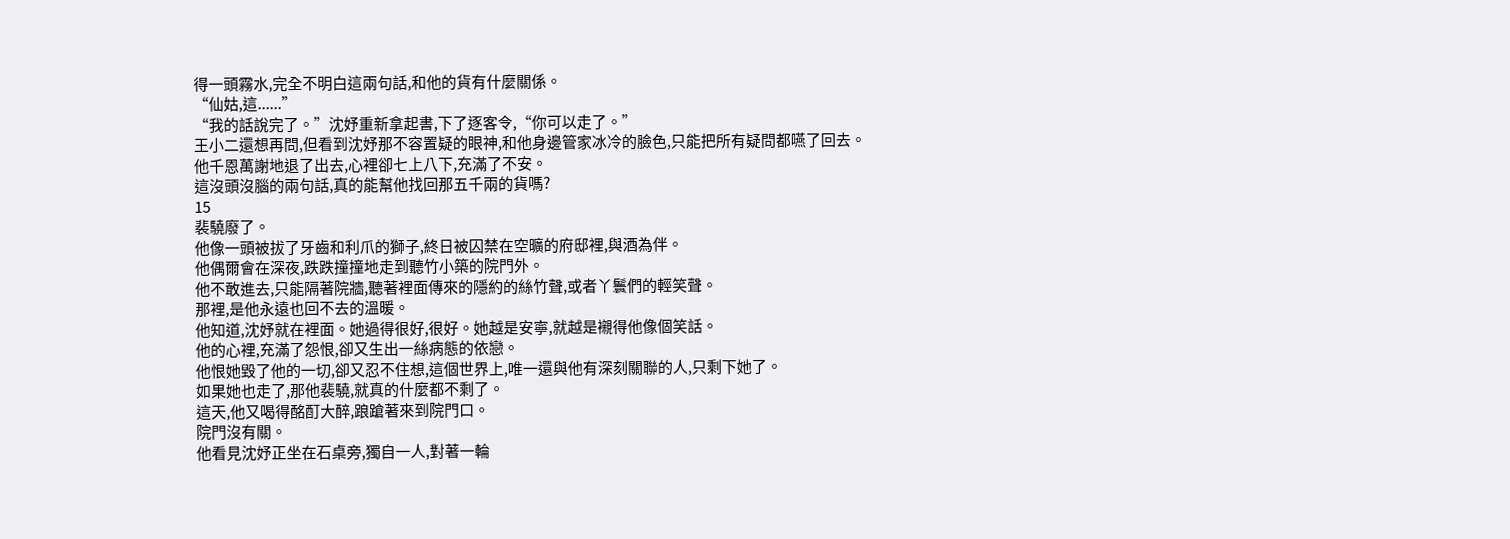得一頭霧水,完全不明白這兩句話,和他的貨有什麼關係。
“仙姑,這......”
“我的話說完了。”沈妤重新拿起書,下了逐客令,“你可以走了。”
王小二還想再問,但看到沈妤那不容置疑的眼神,和他身邊管家冰冷的臉色,只能把所有疑問都嚥了回去。
他千恩萬謝地退了出去,心裡卻七上八下,充滿了不安。
這沒頭沒腦的兩句話,真的能幫他找回那五千兩的貨嗎?
15
裴驍廢了。
他像一頭被拔了牙齒和利爪的獅子,終日被囚禁在空曠的府邸裡,與酒為伴。
他偶爾會在深夜,跌跌撞撞地走到聽竹小築的院門外。
他不敢進去,只能隔著院牆,聽著裡面傳來的隱約的絲竹聲,或者丫鬟們的輕笑聲。
那裡,是他永遠也回不去的溫暖。
他知道,沈妤就在裡面。她過得很好,很好。她越是安寧,就越是襯得他像個笑話。
他的心裡,充滿了怨恨,卻又生出一絲病態的依戀。
他恨她毀了他的一切,卻又忍不住想,這個世界上,唯一還與他有深刻關聯的人,只剩下她了。
如果她也走了,那他裴驍,就真的什麼都不剩了。
這天,他又喝得酩酊大醉,踉蹌著來到院門口。
院門沒有關。
他看見沈妤正坐在石桌旁,獨自一人,對著一輪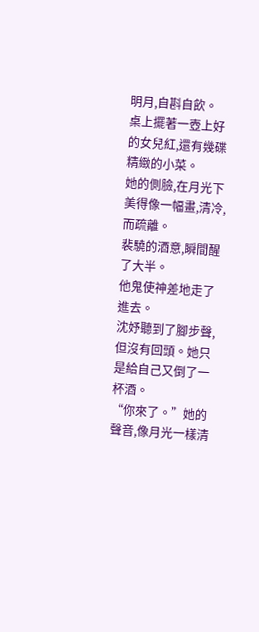明月,自斟自飲。
桌上擺著一壺上好的女兒紅,還有幾碟精緻的小菜。
她的側臉,在月光下美得像一幅畫,清冷,而疏離。
裴驍的酒意,瞬間醒了大半。
他鬼使神差地走了進去。
沈妤聽到了腳步聲,但沒有回頭。她只是給自己又倒了一杯酒。
“你來了。”她的聲音,像月光一樣清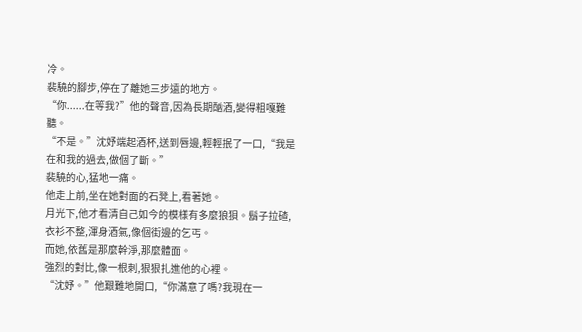冷。
裴驍的腳步,停在了離她三步遠的地方。
“你......在等我?”他的聲音,因為長期酗酒,變得粗嘎難聽。
“不是。”沈妤端起酒杯,送到唇邊,輕輕抿了一口,“我是在和我的過去,做個了斷。”
裴驍的心,猛地一痛。
他走上前,坐在她對面的石凳上,看著她。
月光下,他才看清自己如今的模樣有多麼狼狽。鬍子拉碴,衣衫不整,渾身酒氣,像個街邊的乞丐。
而她,依舊是那麼幹淨,那麼體面。
強烈的對比,像一根刺,狠狠扎進他的心裡。
“沈妤。”他艱難地開口,“你滿意了嗎?我現在一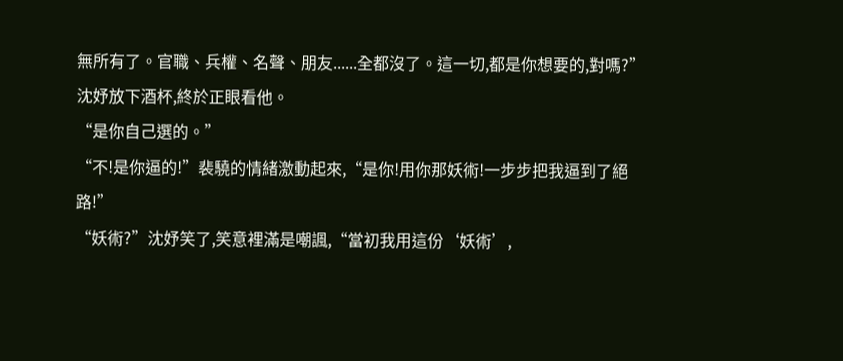無所有了。官職、兵權、名聲、朋友......全都沒了。這一切,都是你想要的,對嗎?”
沈妤放下酒杯,終於正眼看他。
“是你自己選的。”
“不!是你逼的!”裴驍的情緒激動起來,“是你!用你那妖術!一步步把我逼到了絕路!”
“妖術?”沈妤笑了,笑意裡滿是嘲諷,“當初我用這份‘妖術’,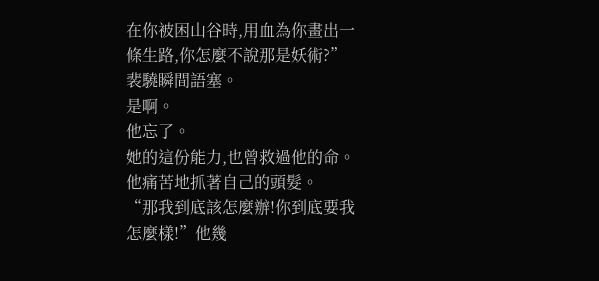在你被困山谷時,用血為你畫出一條生路,你怎麼不說那是妖術?”
裴驍瞬間語塞。
是啊。
他忘了。
她的這份能力,也曾救過他的命。
他痛苦地抓著自己的頭髮。
“那我到底該怎麼辦!你到底要我怎麼樣!”他幾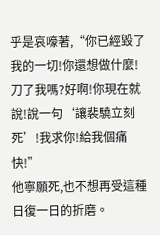乎是哀嚎著,“你已經毀了我的一切!你還想做什麼!刀了我嗎?好啊!你現在就說!說一句‘讓裴驍立刻死’!我求你!給我個痛快!”
他寧願死,也不想再受這種日復一日的折磨。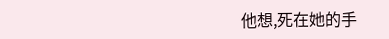他想,死在她的手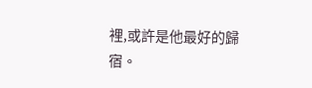裡,或許是他最好的歸宿。